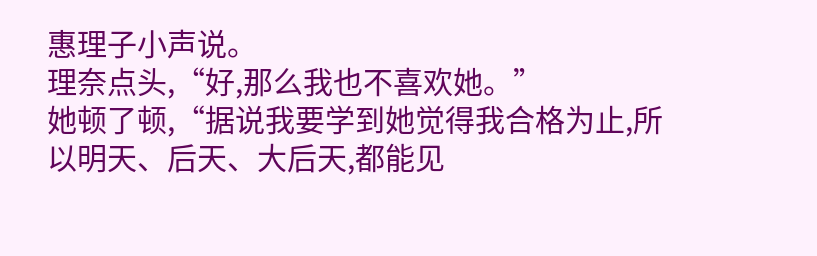惠理子小声说。
理奈点头,“好,那么我也不喜欢她。”
她顿了顿,“据说我要学到她觉得我合格为止,所以明天、后天、大后天,都能见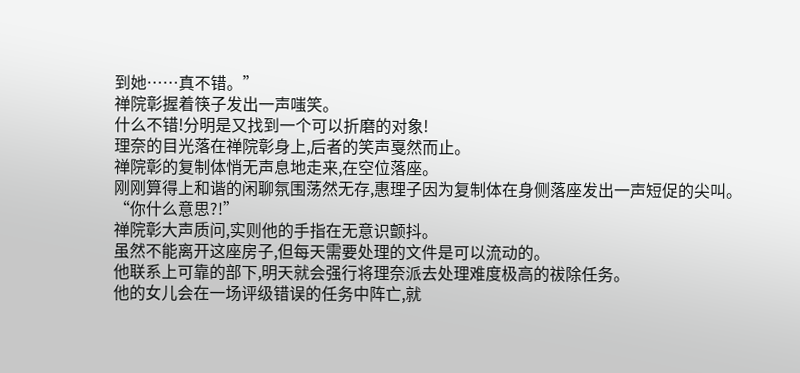到她……真不错。”
禅院彰握着筷子发出一声嗤笑。
什么不错!分明是又找到一个可以折磨的对象!
理奈的目光落在禅院彰身上,后者的笑声戛然而止。
禅院彰的复制体悄无声息地走来,在空位落座。
刚刚算得上和谐的闲聊氛围荡然无存,惠理子因为复制体在身侧落座发出一声短促的尖叫。
“你什么意思?!”
禅院彰大声质问,实则他的手指在无意识颤抖。
虽然不能离开这座房子,但每天需要处理的文件是可以流动的。
他联系上可靠的部下,明天就会强行将理奈派去处理难度极高的祓除任务。
他的女儿会在一场评级错误的任务中阵亡,就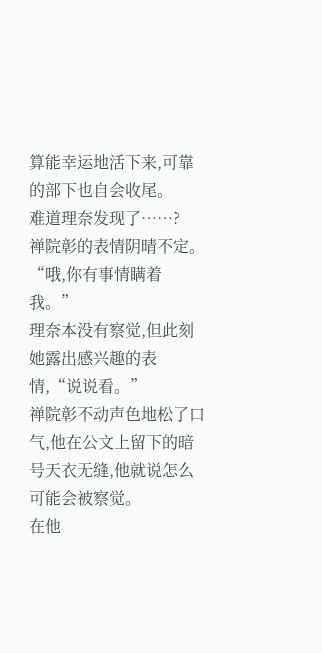算能幸运地活下来,可靠的部下也自会收尾。
难道理奈发现了……?
禅院彰的表情阴晴不定。
“哦,你有事情瞒着我。”
理奈本没有察觉,但此刻她露出感兴趣的表情,“说说看。”
禅院彰不动声色地松了口气,他在公文上留下的暗号天衣无缝,他就说怎么可能会被察觉。
在他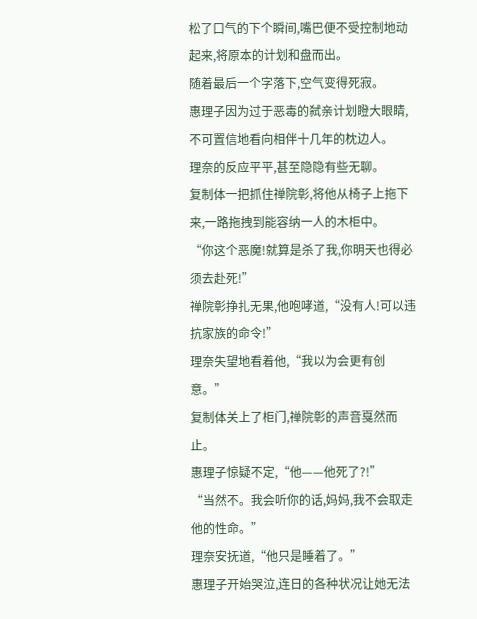松了口气的下个瞬间,嘴巴便不受控制地动起来,将原本的计划和盘而出。
随着最后一个字落下,空气变得死寂。
惠理子因为过于恶毒的弑亲计划瞪大眼睛,不可置信地看向相伴十几年的枕边人。
理奈的反应平平,甚至隐隐有些无聊。
复制体一把抓住禅院彰,将他从椅子上拖下来,一路拖拽到能容纳一人的木柜中。
“你这个恶魔!就算是杀了我,你明天也得必须去赴死!”
禅院彰挣扎无果,他咆哮道,“没有人!可以违抗家族的命令!”
理奈失望地看着他,“我以为会更有创意。”
复制体关上了柜门,禅院彰的声音戛然而止。
惠理子惊疑不定,“他——他死了?!”
“当然不。我会听你的话,妈妈,我不会取走他的性命。”
理奈安抚道,“他只是睡着了。”
惠理子开始哭泣,连日的各种状况让她无法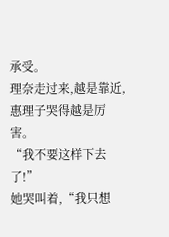承受。
理奈走过来,越是靠近,惠理子哭得越是厉害。
“我不要这样下去了!”
她哭叫着,“我只想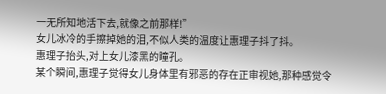一无所知地活下去,就像之前那样!”
女儿冰冷的手擦掉她的泪,不似人类的温度让惠理子抖了抖。
惠理子抬头,对上女儿漆黑的瞳孔。
某个瞬间,惠理子觉得女儿身体里有邪恶的存在正审视她,那种感觉令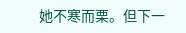她不寒而栗。但下一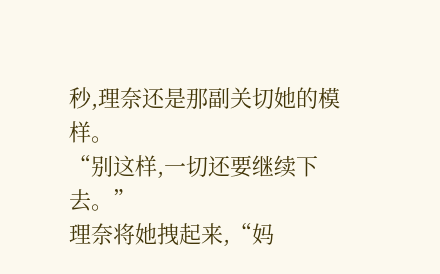秒,理奈还是那副关切她的模样。
“别这样,一切还要继续下去。”
理奈将她拽起来,“妈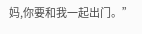妈,你要和我一起出门。”